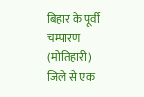बिहार के पूर्वी चम्पारण (मोतिहारी) जिले से एक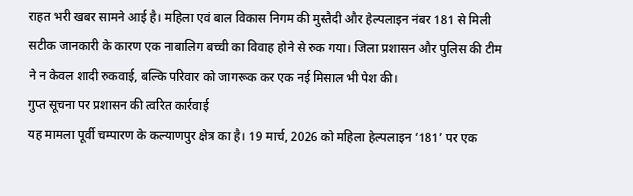राहत भरी खबर सामने आई है। महिला एवं बाल विकास निगम की मुस्तैदी और हेल्पलाइन नंबर 181 से मिली सटीक जानकारी के कारण एक नाबालिग बच्ची का विवाह होने से रुक गया। जिला प्रशासन और पुलिस की टीम ने न केवल शादी रुकवाई, बल्कि परिवार को जागरूक कर एक नई मिसाल भी पेश की।
गुप्त सूचना पर प्रशासन की त्वरित कार्रवाई
यह मामला पूर्वी चम्पारण के कल्याणपुर क्षेत्र का है। 19 मार्च, 2026 को महिला हेल्पलाइन ‘181’ पर एक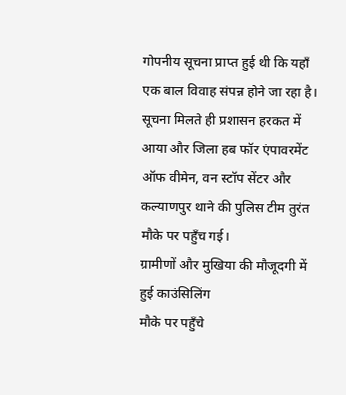गोपनीय सूचना प्राप्त हुई थी कि यहाँ एक बाल विवाह संपन्न होने जा रहा है। सूचना मिलते ही प्रशासन हरकत में आया और जिला हब फॉर एंपावरमेंट ऑफ वीमेन, वन स्टॉप सेंटर और कल्याणपुर थाने की पुलिस टीम तुरंत मौके पर पहुँच गई।
ग्रामीणों और मुखिया की मौजूदगी में हुई काउंसिलिंग
मौके पर पहुँचे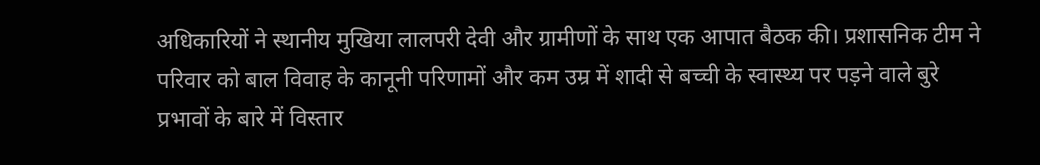अधिकारियों ने स्थानीय मुखिया लालपरी देवी और ग्रामीणों के साथ एक आपात बैठक की। प्रशासनिक टीम ने परिवार को बाल विवाह के कानूनी परिणामों और कम उम्र में शादी से बच्ची के स्वास्थ्य पर पड़ने वाले बुरे प्रभावों के बारे में विस्तार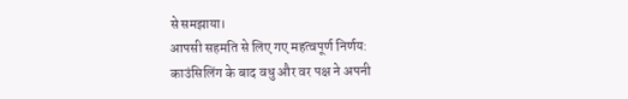से समझाया।
आपसी सहमति से लिए गए महत्वपूर्ण निर्णय:
काउंसिलिंग के बाद वधु और वर पक्ष ने अपनी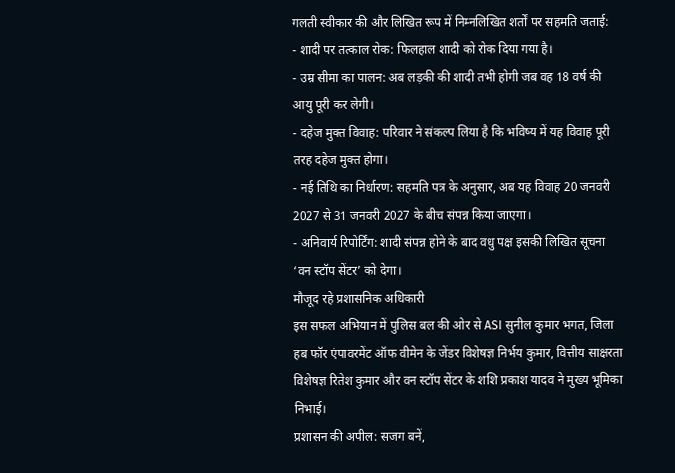गलती स्वीकार की और लिखित रूप में निम्नलिखित शर्तों पर सहमति जताई:
- शादी पर तत्काल रोक: फिलहाल शादी को रोक दिया गया है।
- उम्र सीमा का पालन: अब लड़की की शादी तभी होगी जब वह 18 वर्ष की आयु पूरी कर लेगी।
- दहेज मुक्त विवाह: परिवार ने संकल्प लिया है कि भविष्य में यह विवाह पूरी तरह दहेज मुक्त होगा।
- नई तिथि का निर्धारण: सहमति पत्र के अनुसार, अब यह विवाह 20 जनवरी 2027 से 31 जनवरी 2027 के बीच संपन्न किया जाएगा।
- अनिवार्य रिपोर्टिंग: शादी संपन्न होने के बाद वधु पक्ष इसकी लिखित सूचना ‘वन स्टॉप सेंटर’ को देगा।
मौजूद रहे प्रशासनिक अधिकारी
इस सफल अभियान में पुलिस बल की ओर से ASI सुनील कुमार भगत, जिला हब फॉर एंपावरमेंट ऑफ वीमेन के जेंडर विशेषज्ञ निर्भय कुमार, वित्तीय साक्षरता विशेषज्ञ रितेश कुमार और वन स्टॉप सेंटर के शशि प्रकाश यादव ने मुख्य भूमिका निभाई।
प्रशासन की अपील: सजग बनें,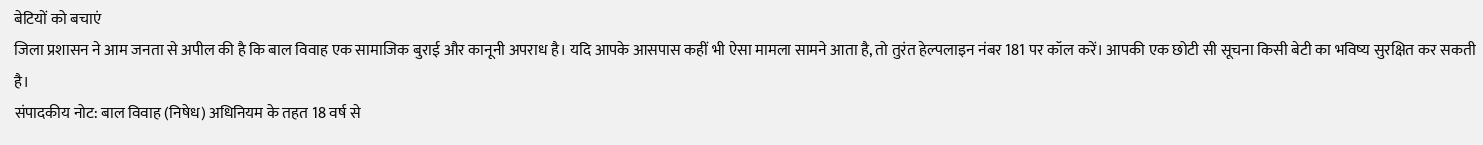बेटियों को बचाएं
जिला प्रशासन ने आम जनता से अपील की है कि बाल विवाह एक सामाजिक बुराई और कानूनी अपराध है। यदि आपके आसपास कहीं भी ऐसा मामला सामने आता है, तो तुरंत हेल्पलाइन नंबर 181 पर कॉल करें। आपकी एक छोटी सी सूचना किसी बेटी का भविष्य सुरक्षित कर सकती है।
संपादकीय नोट: बाल विवाह (निषेध) अधिनियम के तहत 18 वर्ष से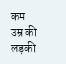कम उम्र की लड़की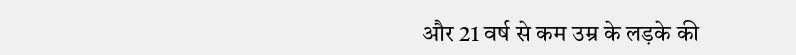और 21 वर्ष से कम उम्र के लड़के की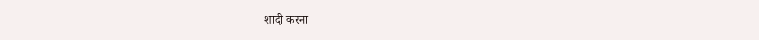शादी करना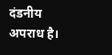दंडनीय अपराध है।